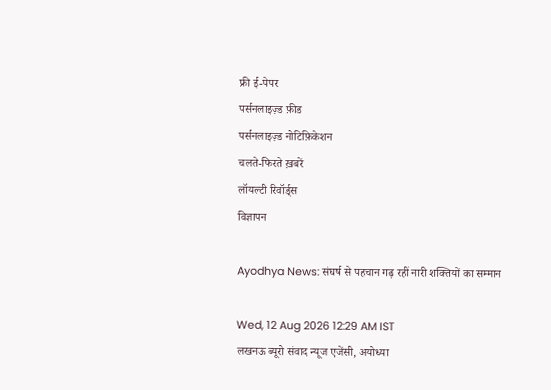फ्री ई-पेपर
पर्सनलाइज़्ड फ़ीड
पर्सनलाइज़्ड नोटिफ़िकेशन
चलते-फिरते ख़बरें
लॉयल्टी रिवॉर्ड्स
विज्ञापन

Ayodhya News: संघर्ष से पहचान गढ़ रहीं नारी शक्तियों का सम्मान

Wed, 12 Aug 2026 12:29 AM IST
लखनऊ ब्यूरो संवाद न्यूज एजेंसी, अयोध्या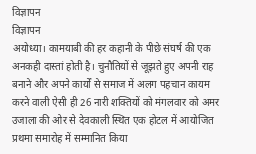विज्ञापन
विज्ञापन
अयोध्या। कामयाबी की हर कहानी के पीछे संघर्ष की एक अनकही दास्तां होती है। चुनौतियों से जूझते हुए अपनी राह बनाने और अपने कार्यों से समाज में अलग पहचान कायम करने वाली ऐसी ही 26 नारी शक्तियों को मंगलवार को अमर उजाला की ओर से देवकाली स्थित एक होटल में आयोजित प्रथमा समारोह में सम्मानित किया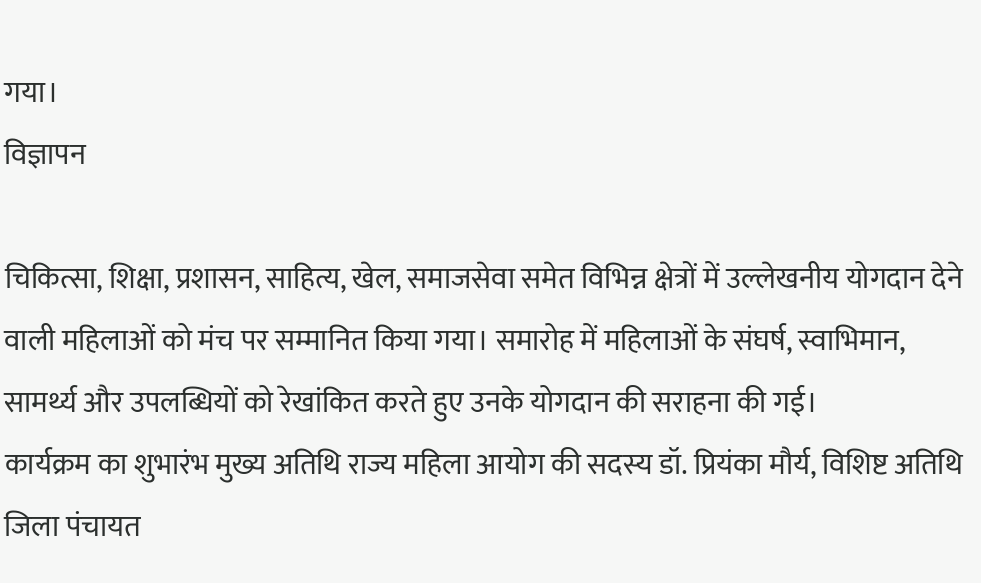गया।
विज्ञापन

चिकित्सा, शिक्षा, प्रशासन, साहित्य, खेल, समाजसेवा समेत विभिन्न क्षेत्रों में उल्लेखनीय योगदान देने वाली महिलाओं को मंच पर सम्मानित किया गया। समारोह में महिलाओं के संघर्ष, स्वाभिमान, सामर्थ्य और उपलब्धियों को रेखांकित करते हुए उनके योगदान की सराहना की गई।
कार्यक्रम का शुभारंभ मुख्य अतिथि राज्य महिला आयोग की सदस्य डॉ. प्रियंका मौर्य, विशिष्ट अतिथि जिला पंचायत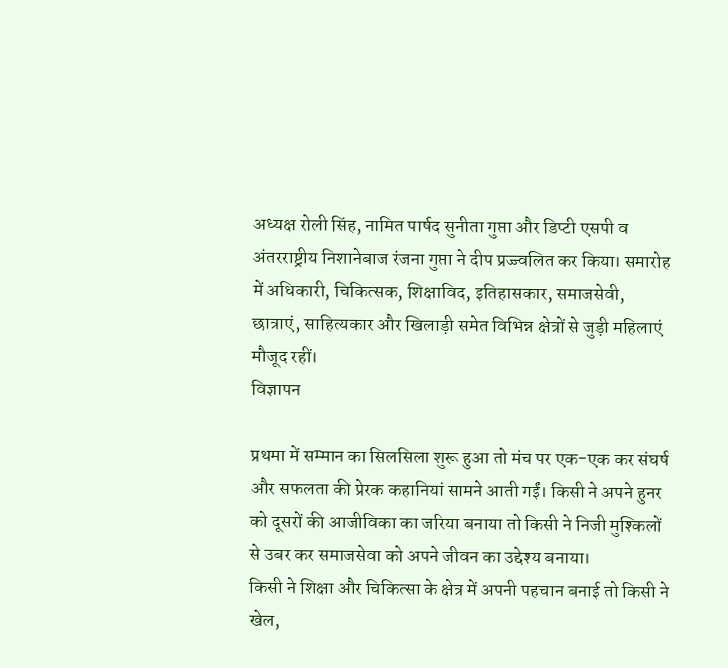अध्यक्ष रोली सिंह, नामित पार्षद सुनीता गुप्ता और डिप्टी एसपी व अंतरराष्ट्रीय निशानेबाज रंजना गुप्ता ने दीप प्रज्ज्वलित कर किया। समारोह में अधिकारी, चिकित्सक, शिक्षाविद, इतिहासकार, समाजसेवी, छात्राएं, साहित्यकार और खिलाड़ी समेत विभिन्न क्षेत्रों से जुड़ी महिलाएं मौजूद रहीं।
विज्ञापन

प्रथमा में सम्मान का सिलसिला शुरू हुआ तो मंच पर एक-एक कर संघर्ष और सफलता की प्रेरक कहानियां सामने आती गईं। किसी ने अपने हुनर को दूसरों की आजीविका का जरिया बनाया तो किसी ने निजी मुश्किलों से उबर कर समाजसेवा को अपने जीवन का उद्देश्य बनाया।
किसी ने शिक्षा और चिकित्सा के क्षेत्र में अपनी पहचान बनाई तो किसी ने खेल,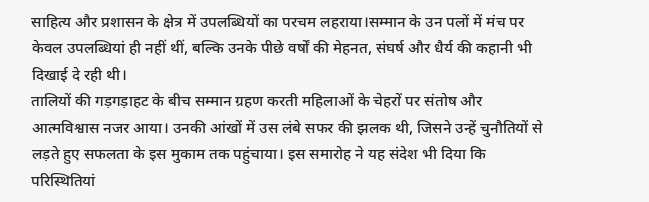साहित्य और प्रशासन के क्षेत्र में उपलब्धियों का परचम लहराया।सम्मान के उन पलों में मंच पर केवल उपलब्धियां ही नहीं थीं, बल्कि उनके पीछे वर्षों की मेहनत, संघर्ष और धैर्य की कहानी भी दिखाई दे रही थी।
तालियों की गड़गड़ाहट के बीच सम्मान ग्रहण करती महिलाओं के चेहरों पर संतोष और आत्मविश्वास नजर आया। उनकी आंखों में उस लंबे सफर की झलक थी, जिसने उन्हें चुनौतियों से लड़ते हुए सफलता के इस मुकाम तक पहुंचाया। इस समारोह ने यह संदेश भी दिया कि परिस्थितियां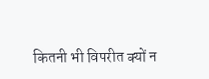कितनी भी विपरीत क्यों न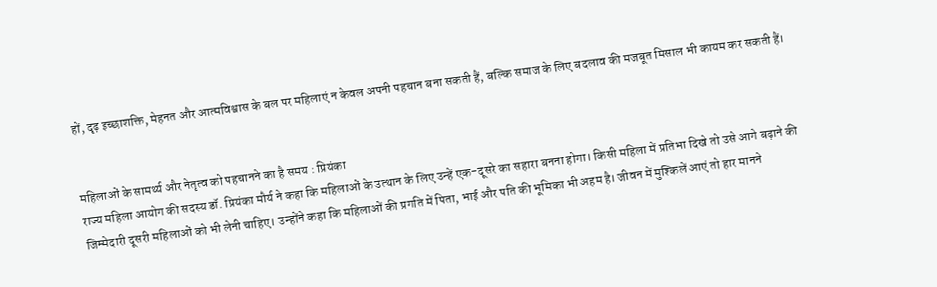हों, दृढ़ इच्छाशक्ति, मेहनत और आत्मविश्वास के बल पर महिलाएं न केवल अपनी पहचान बना सकती हैं, बल्कि समाज के लिए बदलाव की मजबूत मिसाल भी कायम कर सकती हैं।


महिलाओं के सामर्थ्य और नेतृत्व को पहचानने का है समय : प्रियंका
राज्य महिला आयोग की सदस्य डॉ. प्रियंका मौर्य ने कहा कि महिलाओं के उत्थान के लिए उन्हें एक-दूसरे का सहारा बनना होगा। किसी महिला में प्रतिभा दिखे तो उसे आगे बढ़ाने की जिम्मेदारी दूसरी महिलाओं को भी लेनी चाहिए। उन्होंने कहा कि महिलाओं की प्रगति में पिता, भाई और पति की भूमिका भी अहम है। जीवन में मुश्किलें आएं तो हार मानने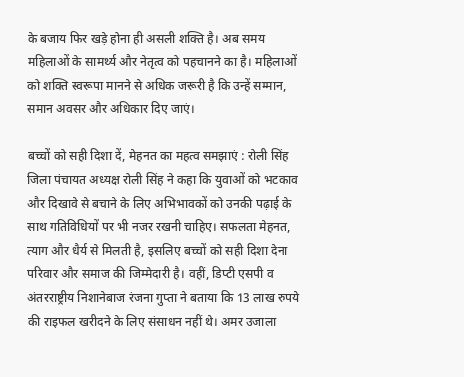के बजाय फिर खड़े होना ही असली शक्ति है। अब समय महिलाओं के सामर्थ्य और नेतृत्व को पहचानने का है। महिलाओं को शक्ति स्वरूपा मानने से अधिक जरूरी है कि उन्हें सम्मान, समान अवसर और अधिकार दिए जाएं।

बच्चों को सही दिशा दें, मेहनत का महत्व समझाएं : रोली सिंह
जिला पंचायत अध्यक्ष रोली सिंह ने कहा कि युवाओं को भटकाव और दिखावे से बचाने के लिए अभिभावकों को उनकी पढ़ाई के साथ गतिविधियों पर भी नजर रखनी चाहिए। सफलता मेहनत, त्याग और धैर्य से मिलती है, इसलिए बच्चों को सही दिशा देना परिवार और समाज की जिम्मेदारी है। वहीं, डिप्टी एसपी व अंतरराष्ट्रीय निशानेबाज रंजना गुप्ता ने बताया कि 13 लाख रुपये की राइफल खरीदने के लिए संसाधन नहीं थे। अमर उजाला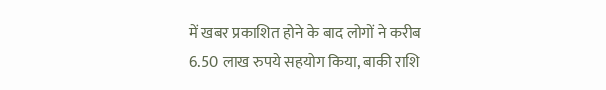में खबर प्रकाशित होने के बाद लोगों ने करीब 6.50 लाख रुपये सहयोग किया, बाकी राशि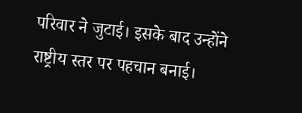परिवार ने जुटाई। इसके बाद उन्होंने राष्ट्रीय स्तर पर पहचान बनाई।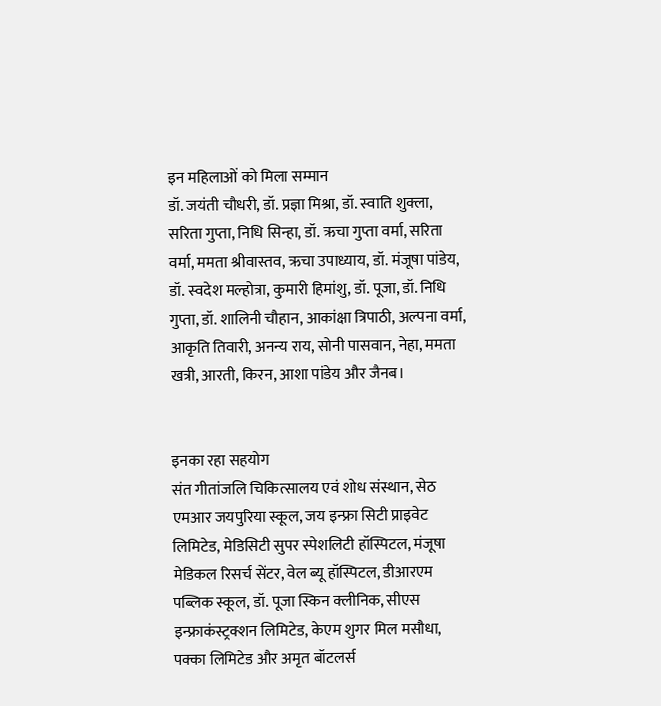इन महिलाओं को मिला सम्मान
डॉ. जयंती चौधरी, डॉ. प्रज्ञा मिश्रा, डॉ. स्वाति शुक्ला, सरिता गुप्ता, निधि सिन्हा, डॉ. ऋचा गुप्ता वर्मा, सरिता वर्मा, ममता श्रीवास्तव, ऋचा उपाध्याय, डॉ. मंजूषा पांडेय, डॉ. स्वदेश मल्होत्रा, कुमारी हिमांशु, डॉ. पूजा, डॉ. निधि गुप्ता, डॉ. शालिनी चौहान, आकांक्षा त्रिपाठी, अल्पना वर्मा, आकृति तिवारी, अनन्य राय, सोनी पासवान, नेहा, ममता खत्री, आरती, किरन, आशा पांडेय और जैनब।


इनका रहा सहयोग
संत गीतांजलि चिकित्सालय एवं शोध संस्थान, सेठ एमआर जयपुरिया स्कूल, जय इन्फ्रा सिटी प्राइवेट लिमिटेड, मेडिसिटी सुपर स्पेशलिटी हॉस्पिटल, मंजूषा मेडिकल रिसर्च सेंटर, वेल ब्यू हॉस्पिटल, डीआरएम पब्लिक स्कूल, डॉ. पूजा स्किन क्लीनिक, सीएस इन्फ्राकंस्ट्रक्शन लिमिटेड, केएम शुगर मिल मसौधा, पक्का लिमिटेड और अमृत बॉटलर्स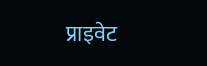प्राइवेट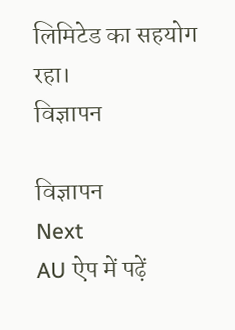लिमिटेड का सहयोग रहा।
विज्ञापन

विज्ञापन
Next
AU ऐप में पढ़ें